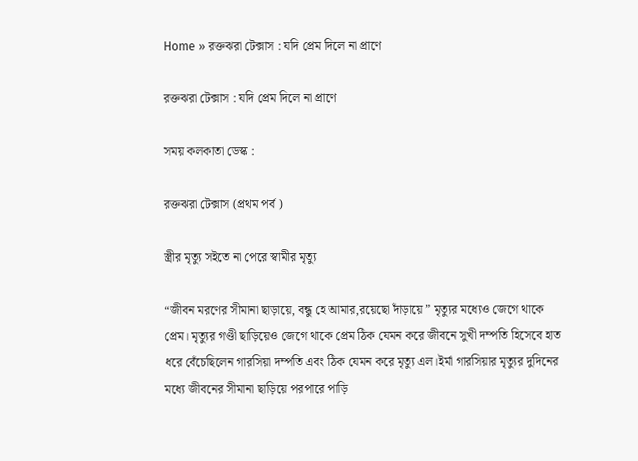Home » রক্তঝরা টেক্সাস : যদি প্রেম দিলে না প্রাণে

রক্তঝরা টেক্সাস : যদি প্রেম দিলে না প্রাণে

সময় কলকাতা ডেস্ক :

রক্তঝরা টেক্সাস (প্রথম পর্ব )

স্ত্রীর মৃত্যু সইতে না পেরে স্বামীর মৃত্যু

“জীবন মরণের সীমানা ছাড়ায়ে, বন্ধু হে আমার,রয়েছো দাঁড়ায়ে ” মৃত্যুর মধ্যেও জেগে থাকে প্রেম। মৃত্যুর গণ্ডী ছাড়িয়েও জেগে থাকে প্রেম ঠিক যেমন করে জীবনে সুখী দম্পতি হিসেবে হাত ধরে বেঁচেছিলেন গারসিয়া দম্পতি এবং ঠিক যেমন করে মৃত্যু এল।ইর্মা গারসিয়ার মৃত্যুর দুদিনের মধ্যে জীবনের সীমানা ছাড়িয়ে পরপারে পাড়ি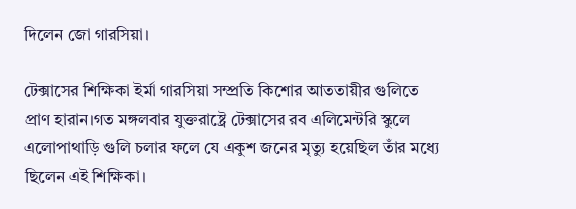দিলেন জো গারসিয়া।

টেক্সাসের শিক্ষিকা ইর্মা গারসিয়া সম্প্রতি কিশোর আততায়ীর গুলিতে প্রাণ হারান।গত মঙ্গলবার যুক্তরাষ্ট্রে টেক্সাসের রব এলিমেন্টরি স্কুলে এলোপাথাড়ি গুলি চলার ফলে যে একুশ জনের মৃত্যু হয়েছিল তাঁর মধ্যে ছিলেন এই শিক্ষিকা।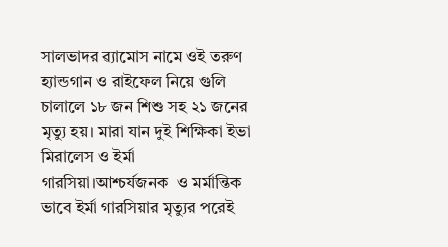সালভাদর ৱ্যামোস নামে ওই তরুণ হ্যান্ডগান ও রাইফেল নিয়ে গুলি চালালে ১৮ জন শিশু সহ ২১ জনের মৃত্যু হয়। মারা যান দুই শিক্ষিকা ইভা মিরালেস ও ইর্মা গারসিয়া।আশ্চর্যজনক  ও মর্মান্তিক ভাবে ইর্মা গারসিয়ার মৃত্যুর পরেই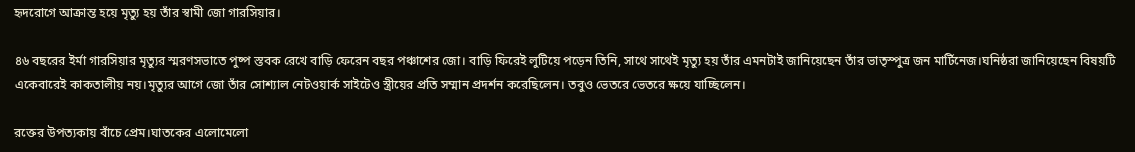হৃদরোগে আক্রান্ত হয়ে মৃত্যু হয় তাঁর স্বামী জো গারসিয়ার।

৪৬ বছরের ইর্মা গারসিয়ার মৃত্যুর স্মরণসভাতে পুষ্প স্তবক রেখে বাড়ি ফেরেন বছর পঞ্চাশের জো। বাড়ি ফিরেই লুটিয়ে পড়েন তিনি, সাথে সাথেই মৃত্যু হয় তাঁর এমনটাই জানিয়েছেন তাঁর ভাতৃস্পুত্র জন মার্টিনেজ।ঘনিষ্ঠরা জানিয়েছেন বিষয়টি একেবারেই কাকতালীয় নয়।মৃত্যুর আগে জো তাঁর সোশ্যাল নেটওয়ার্ক সাইটেও স্ত্রীয়ের প্রতি সম্মান প্রদর্শন করেছিলেন। তবুও ভেতরে ভেতরে ক্ষয়ে যাচ্ছিলেন।

রক্তের উপত্যকায় বাঁচে প্রেম।ঘাতকের এলোমেলো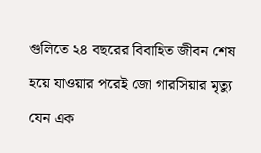গুলিতে ২৪ বছরের বিবাহিত জীবন শেষ হয়ে যাওয়ার পরেই জো গারসিয়ার মৃত্যু যেন এক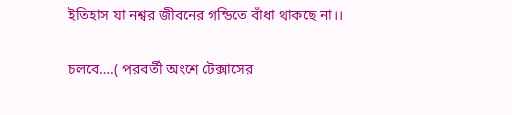ইতিহাস যা নশ্বর জীবনের গন্ডিতে বাঁধা থাকছে না।।

চলবে….( পরবর্তী অংশে টেক্সাসের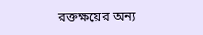রক্তক্ষয়ের অন্য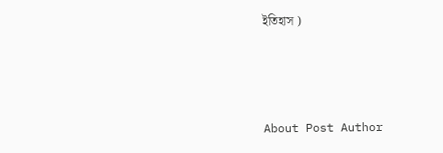ইতিহাস )



About Post Author